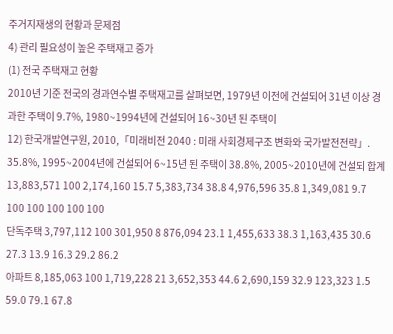주거지재생의 현황과 문제점
4) 관리 필요성이 높은 주택재고 증가
(1) 전국 주택재고 현황
2010년 기준 전국의 경과연수별 주택재고를 살펴보면, 1979년 이전에 건설되어 31년 이상 경과한 주택이 9.7%, 1980~1994년에 건설되어 16~30년 된 주택이
12) 한국개발연구원, 2010,「미래비전 2040 : 미래 사회경제구조 변화와 국가발전전략」.
35.8%, 1995~2004년에 건설되어 6~15년 된 주택이 38.8%, 2005~2010년에 건설되 합계 13,883,571 100 2,174,160 15.7 5,383,734 38.8 4,976,596 35.8 1,349,081 9.7
100 100 100 100 100
단독주택 3,797,112 100 301,950 8 876,094 23.1 1,455,633 38.3 1,163,435 30.6
27.3 13.9 16.3 29.2 86.2
아파트 8,185,063 100 1,719,228 21 3,652,353 44.6 2,690,159 32.9 123,323 1.5
59.0 79.1 67.8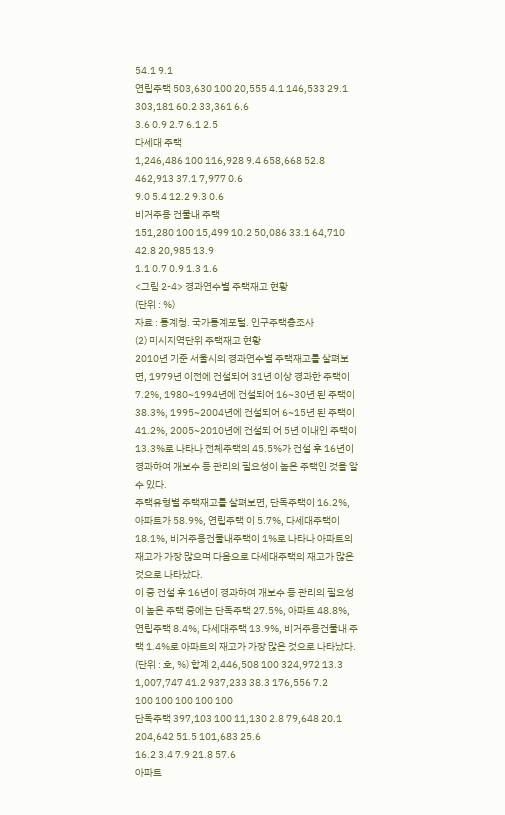54.1 9.1
연립주택 503,630 100 20,555 4.1 146,533 29.1 303,181 60.2 33,361 6.6
3.6 0.9 2.7 6.1 2.5
다세대 주택
1,246,486 100 116,928 9.4 658,668 52.8 462,913 37.1 7,977 0.6
9.0 5.4 12.2 9.3 0.6
비거주용 건물내 주택
151,280 100 15,499 10.2 50,086 33.1 64,710 42.8 20,985 13.9
1.1 0.7 0.9 1.3 1.6
<그림 2-4> 경과연수별 주택재고 현황
(단위 : %)
자료 : 통계청. 국가통계포털. 인구주택총조사
(2) 미시지역단위 주택재고 현황
2010년 기준 서울시의 경과연수별 주택재고를 살펴보면, 1979년 이전에 건설되어 31년 이상 경과한 주택이 7.2%, 1980~1994년에 건설되어 16~30년 된 주택이 38.3%, 1995~2004년에 건설되어 6~15년 된 주택이 41.2%, 2005~2010년에 건설되 어 5년 이내인 주택이 13.3%로 나타나 전체주택의 45.5%가 건설 후 16년이 경과하여 개보수 등 관리의 필요성이 높은 주택인 것을 알 수 있다.
주택유형별 주택재고를 살펴보면, 단독주택이 16.2%, 아파트가 58.9%, 연립주택 이 5.7%, 다세대주택이 18.1%, 비거주용건물내주택이 1%로 나타나 아파트의 재고가 가장 많으며 다음으로 다세대주택의 재고가 많은 것으로 나타났다.
이 중 건설 후 16년이 경과하여 개보수 등 관리의 필요성이 높은 주택 중에는 단독주택 27.5%, 아파트 48.8%, 연립주택 8.4%, 다세대주택 13.9%, 비거주용건물내 주택 1.4%로 아파트의 재고가 가장 많은 것으로 나타났다.
(단위 : 호, %) 합계 2,446,508 100 324,972 13.3 1,007,747 41.2 937,233 38.3 176,556 7.2
100 100 100 100 100
단독주택 397,103 100 11,130 2.8 79,648 20.1 204,642 51.5 101,683 25.6
16.2 3.4 7.9 21.8 57.6
아파트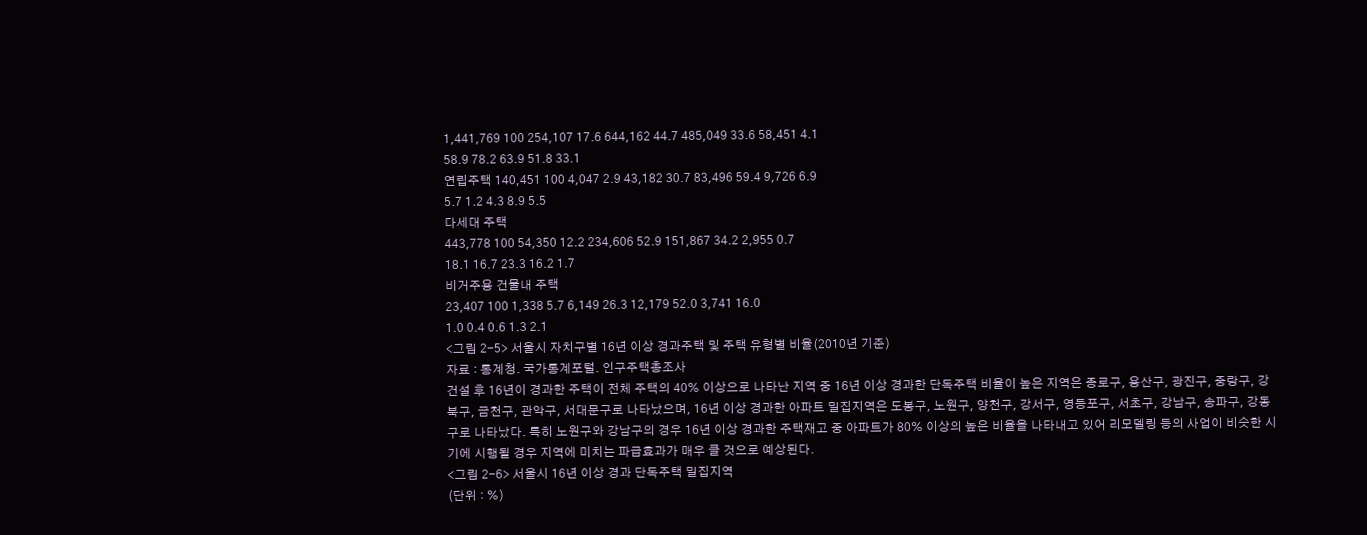1,441,769 100 254,107 17.6 644,162 44.7 485,049 33.6 58,451 4.1
58.9 78.2 63.9 51.8 33.1
연립주택 140,451 100 4,047 2.9 43,182 30.7 83,496 59.4 9,726 6.9
5.7 1.2 4.3 8.9 5.5
다세대 주택
443,778 100 54,350 12.2 234,606 52.9 151,867 34.2 2,955 0.7
18.1 16.7 23.3 16.2 1.7
비거주용 건물내 주택
23,407 100 1,338 5.7 6,149 26.3 12,179 52.0 3,741 16.0
1.0 0.4 0.6 1.3 2.1
<그림 2-5> 서울시 자치구별 16년 이상 경과주택 및 주택 유형별 비율(2010년 기준)
자료 : 통계청. 국가통계포털. 인구주택총조사
건설 후 16년이 경과한 주택이 전체 주택의 40% 이상으로 나타난 지역 중 16년 이상 경과한 단독주택 비율이 높은 지역은 종로구, 용산구, 광진구, 중랑구, 강북구, 금천구, 관악구, 서대문구로 나타났으며, 16년 이상 경과한 아파트 밀집지역은 도봉구, 노원구, 양천구, 강서구, 영등포구, 서초구, 강남구, 송파구, 강동구로 나타났다. 특히 노원구와 강남구의 경우 16년 이상 경과한 주택재고 중 아파트가 80% 이상의 높은 비율을 나타내고 있어 리모델링 등의 사업이 비슷한 시기에 시행될 경우 지역에 미치는 파급효과가 매우 클 것으로 예상된다.
<그림 2-6> 서울시 16년 이상 경과 단독주택 밀집지역
(단위 : %)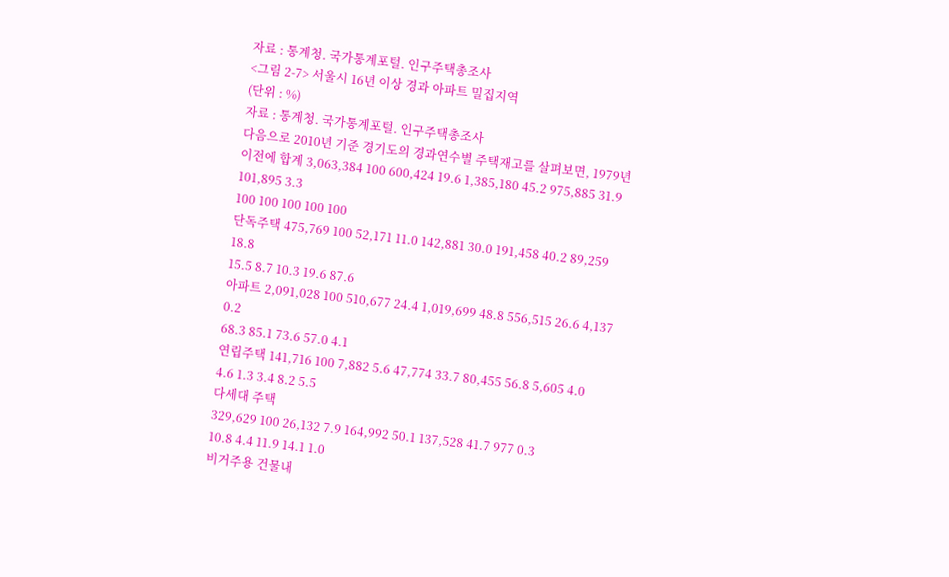자료 : 통계청. 국가통계포털. 인구주택총조사
<그림 2-7> 서울시 16년 이상 경과 아파트 밀집지역
(단위 : %)
자료 : 통계청. 국가통계포털. 인구주택총조사
다음으로 2010년 기준 경기도의 경과연수별 주택재고를 살펴보면, 1979년 이전에 합계 3,063,384 100 600,424 19.6 1,385,180 45.2 975,885 31.9 101,895 3.3
100 100 100 100 100
단독주택 475,769 100 52,171 11.0 142,881 30.0 191,458 40.2 89,259 18.8
15.5 8.7 10.3 19.6 87.6
아파트 2,091,028 100 510,677 24.4 1,019,699 48.8 556,515 26.6 4,137 0.2
68.3 85.1 73.6 57.0 4.1
연립주택 141,716 100 7,882 5.6 47,774 33.7 80,455 56.8 5,605 4.0
4.6 1.3 3.4 8.2 5.5
다세대 주택
329,629 100 26,132 7.9 164,992 50.1 137,528 41.7 977 0.3
10.8 4.4 11.9 14.1 1.0
비거주용 건물내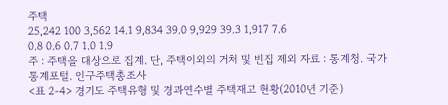주택
25,242 100 3,562 14.1 9,834 39.0 9,929 39.3 1,917 7.6
0.8 0.6 0.7 1.0 1.9
주 : 주택을 대상으로 집계. 단, 주택이외의 거처 및 빈집 제외 자료 : 통계청. 국가통계포털. 인구주택총조사
<표 2-4> 경기도 주택유형 및 경과연수별 주택재고 현황(2010년 기준)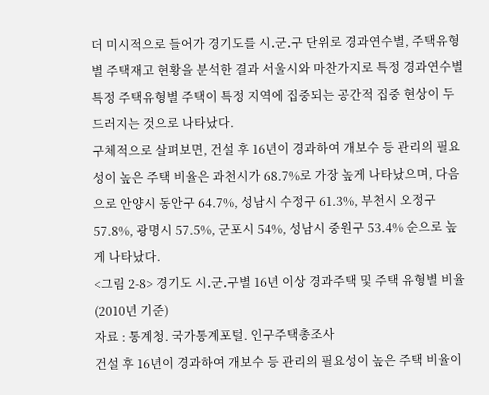더 미시적으로 들어가 경기도를 시․군․구 단위로 경과연수별, 주택유형별 주택재고 현황을 분석한 결과 서울시와 마찬가지로 특정 경과연수별 특정 주택유형별 주택이 특정 지역에 집중되는 공간적 집중 현상이 두드러지는 것으로 나타났다.
구체적으로 살펴보면, 건설 후 16년이 경과하여 개보수 등 관리의 필요성이 높은 주택 비율은 과천시가 68.7%로 가장 높게 나타났으며, 다음으로 안양시 동안구 64.7%, 성남시 수정구 61.3%, 부천시 오정구 57.8%, 광명시 57.5%, 군포시 54%, 성남시 중원구 53.4% 순으로 높게 나타났다.
<그림 2-8> 경기도 시․군․구별 16년 이상 경과주택 및 주택 유형별 비율(2010년 기준)
자료 : 통계청. 국가통계포털. 인구주택총조사
건설 후 16년이 경과하여 개보수 등 관리의 필요성이 높은 주택 비율이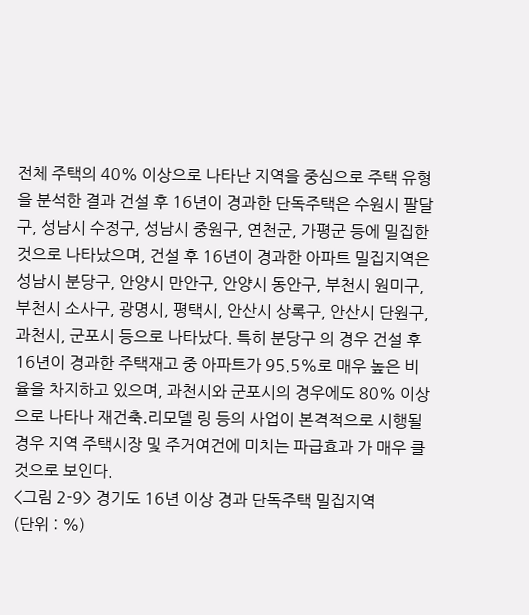전체 주택의 40% 이상으로 나타난 지역을 중심으로 주택 유형을 분석한 결과 건설 후 16년이 경과한 단독주택은 수원시 팔달구, 성남시 수정구, 성남시 중원구, 연천군, 가평군 등에 밀집한 것으로 나타났으며, 건설 후 16년이 경과한 아파트 밀집지역은 성남시 분당구, 안양시 만안구, 안양시 동안구, 부천시 원미구, 부천시 소사구, 광명시, 평택시, 안산시 상록구, 안산시 단원구, 과천시, 군포시 등으로 나타났다. 특히 분당구 의 경우 건설 후 16년이 경과한 주택재고 중 아파트가 95.5%로 매우 높은 비율을 차지하고 있으며, 과천시와 군포시의 경우에도 80% 이상으로 나타나 재건축․리모델 링 등의 사업이 본격적으로 시행될 경우 지역 주택시장 및 주거여건에 미치는 파급효과 가 매우 클 것으로 보인다.
<그림 2-9> 경기도 16년 이상 경과 단독주택 밀집지역
(단위 : %)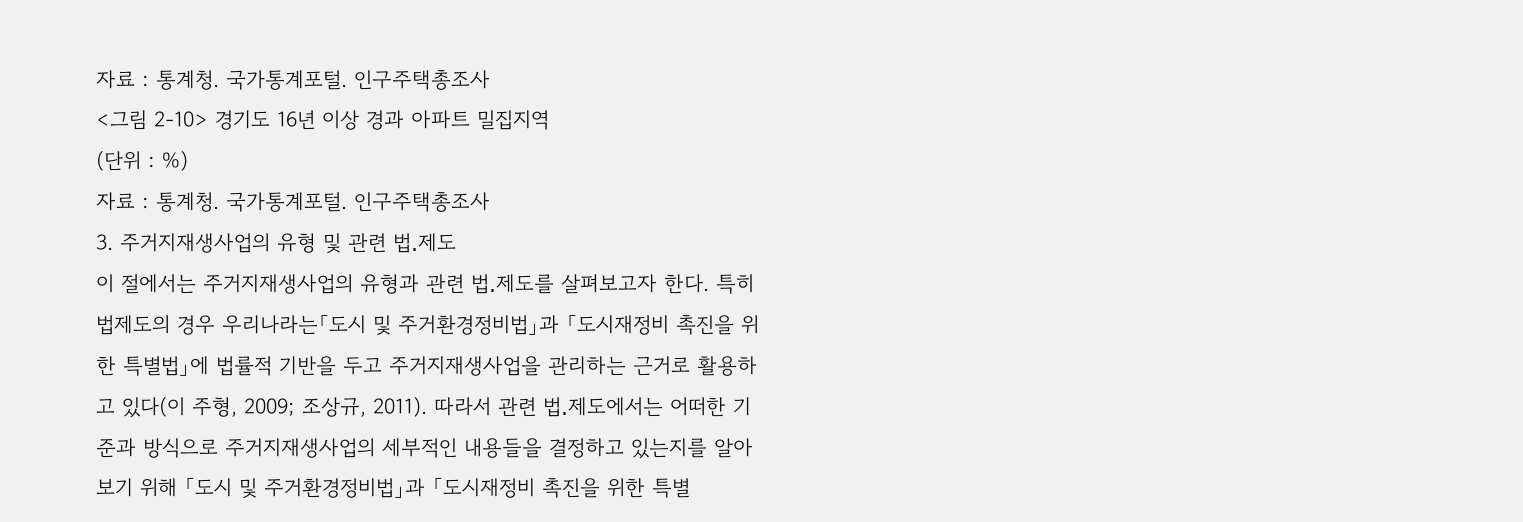자료 : 통계청. 국가통계포털. 인구주택총조사
<그림 2-10> 경기도 16년 이상 경과 아파트 밀집지역
(단위 : %)
자료 : 통계청. 국가통계포털. 인구주택총조사
3. 주거지재생사업의 유형 및 관련 법․제도
이 절에서는 주거지재생사업의 유형과 관련 법․제도를 살펴보고자 한다. 특히 법제도의 경우 우리나라는「도시 및 주거환경정비법」과 「도시재정비 촉진을 위한 특별법」에 법률적 기반을 두고 주거지재생사업을 관리하는 근거로 활용하고 있다(이 주형, 2009; 조상규, 2011). 따라서 관련 법․제도에서는 어떠한 기준과 방식으로 주거지재생사업의 세부적인 내용들을 결정하고 있는지를 알아보기 위해 「도시 및 주거환경정비법」과 「도시재정비 촉진을 위한 특별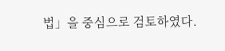법」을 중심으로 검토하였다.